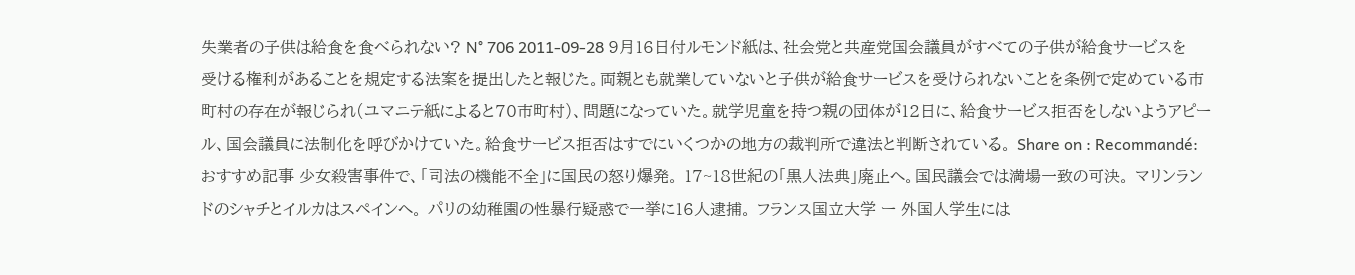失業者の子供は給食を食べられない? N° 706 2011-09-28 9月16日付ルモンド紙は、社会党と共産党国会議員がすべての子供が給食サービスを受ける権利があることを規定する法案を提出したと報じた。両親とも就業していないと子供が給食サービスを受けられないことを条例で定めている市町村の存在が報じられ(ユマニテ紙によると70市町村)、問題になっていた。就学児童を持つ親の団体が12日に、給食サービス拒否をしないようアピール、国会議員に法制化を呼びかけていた。給食サービス拒否はすでにいくつかの地方の裁判所で違法と判断されている。 Share on : Recommandé:おすすめ記事 少女殺害事件で、「司法の機能不全」に国民の怒り爆発。 17~18世紀の「黒人法典」廃止へ。国民議会では満場一致の可決。 マリンランドのシャチとイルカはスペインへ。 パリの幼稚園の性暴行疑惑で一挙に16人逮捕。 フランス国立大学 ー 外国人学生には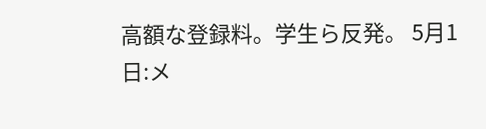高額な登録料。学生ら反発。 5月1日:メ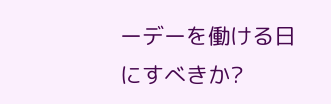ーデーを働ける日にすべきか?